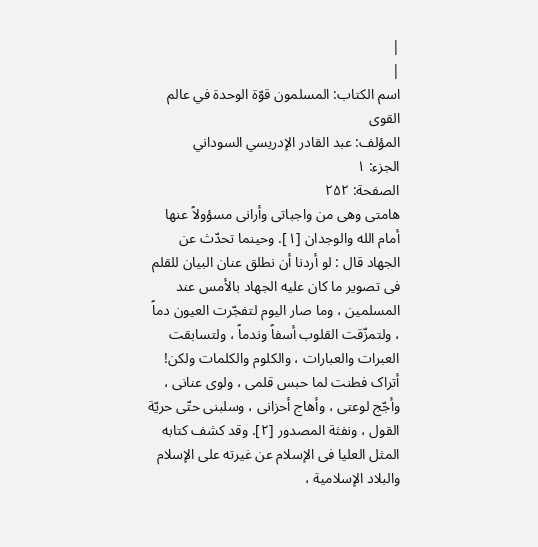|
|
اسم الکتاب: المسلمون قوّة الوحدة في عالم القوى
المؤلف: عبد القادر الإدريسي السوداني
الجزء: ۱
الصفحة: ۲۵۲
هامتی وهی من واجباتی وأرانی مسؤولاً عنها أمام الله والوجدان [١]. وحینما تحدّث عن الجهاد قال : لو أردنا أن نطلق عنان البیان للقلم فی تصویر ما کان علیه الجهاد بالأمس عند المسلمین ، وما صار الیوم لتفجّرت العیون دماً ، ولتمزّقت القلوب أسفاً وندماً ، ولتسابقت العبرات والعبارات ، والکلوم والکلمات ولکن! أتراک فطنت لما حبس قلمی ، ولوى عنانی ، وأجّج لوعتی ، وأهاج أحزانی ، وسلبنی حتّى حریّة القول ، ونفثة المصدور [٢]. وقد کشف کتابه المثل العلیا فی الإسلام عن غیرته على الإسلام والبلاد الإسلامیة ،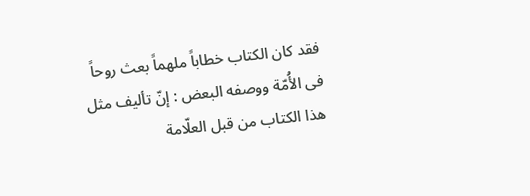فقد کان الکتاب خطاباً ملهماً بعث روحاً فی الأُمّة ووصفه البعض : إنّ تألیف مثل هذا الکتاب من قبل العلّامة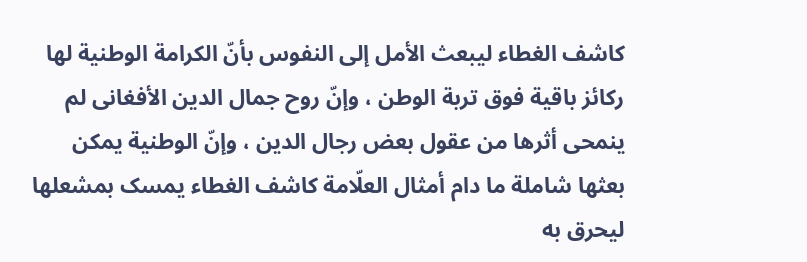کاشف الغطاء لیبعث الأمل إلى النفوس بأنّ الکرامة الوطنیة لها رکائز باقیة فوق تربة الوطن ، وإنّ روح جمال الدین الأفغانی لم ینمحی أثرها من عقول بعض رجال الدین ، وإنّ الوطنیة یمکن بعثها شاملة ما دام أمثال العلّامة کاشف الغطاء یمسک بمشعلها لیحرق به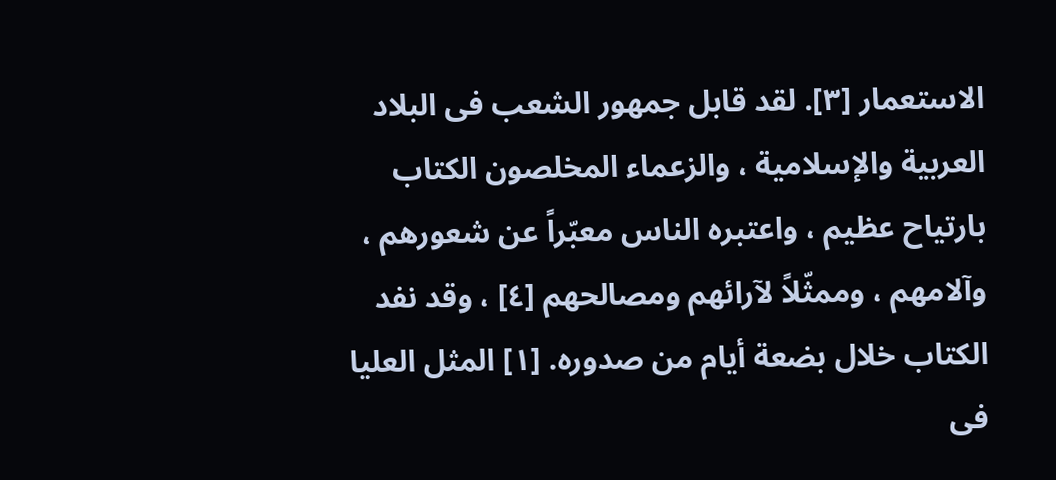الاستعمار [٣]. لقد قابل جمهور الشعب فی البلاد العربیة والإسلامیة ، والزعماء المخلصون الکتاب بارتیاح عظیم ، واعتبره الناس معبّراً عن شعورهم ، وآلامهم ، وممثّلاً لآرائهم ومصالحهم [٤] ، وقد نفد الکتاب خلال بضعة أیام من صدوره. [١] المثل العلیا فی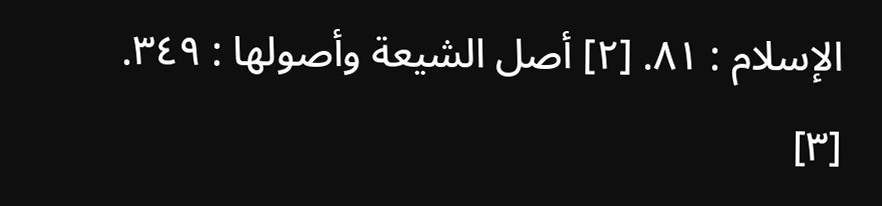الإسلام : ٨١. [٢] أصل الشیعة وأصولها : ٣٤٩. [٣]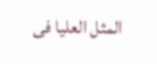المثل العلیا فی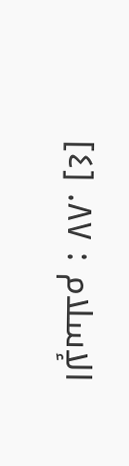الإسلام : ٨٧. [٤]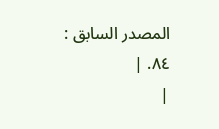المصدر السابق : ٨٤. |
|